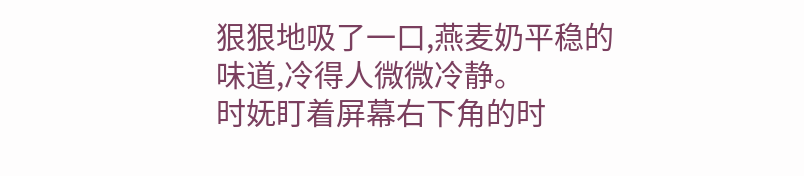狠狠地吸了一口,燕麦奶平稳的味道,冷得人微微冷静。
时妩盯着屏幕右下角的时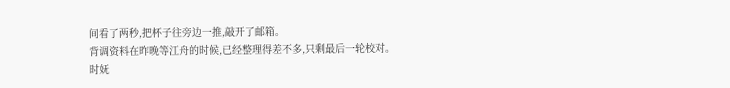间看了两秒,把杯子往旁边一推,敲开了邮箱。
背调资料在昨晚等江舟的时候,已经整理得差不多,只剩最后一轮校对。
时妩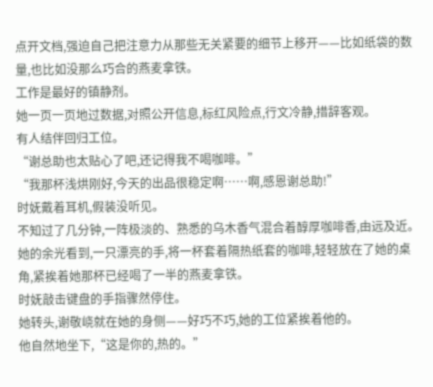点开文档,强迫自己把注意力从那些无关紧要的细节上移开——比如纸袋的数量,也比如没那么巧合的燕麦拿铁。
工作是最好的镇静剂。
她一页一页地过数据,对照公开信息,标红风险点,行文冷静,措辞客观。
有人结伴回归工位。
“谢总助也太贴心了吧,还记得我不喝咖啡。”
“我那杯浅烘刚好,今天的出品很稳定啊……啊,感恩谢总助!”
时妩戴着耳机,假装没听见。
不知过了几分钟,一阵极淡的、熟悉的乌木香气混合着醇厚咖啡香,由远及近。
她的余光看到,一只漂亮的手,将一杯套着隔热纸套的咖啡,轻轻放在了她的桌角,紧挨着她那杯已经喝了一半的燕麦拿铁。
时妩敲击键盘的手指骤然停住。
她转头,谢敬峣就在她的身侧——好巧不巧,她的工位紧挨着他的。
他自然地坐下,“这是你的,热的。”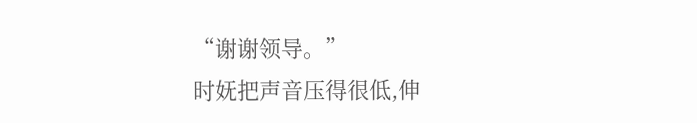“谢谢领导。”
时妩把声音压得很低,伸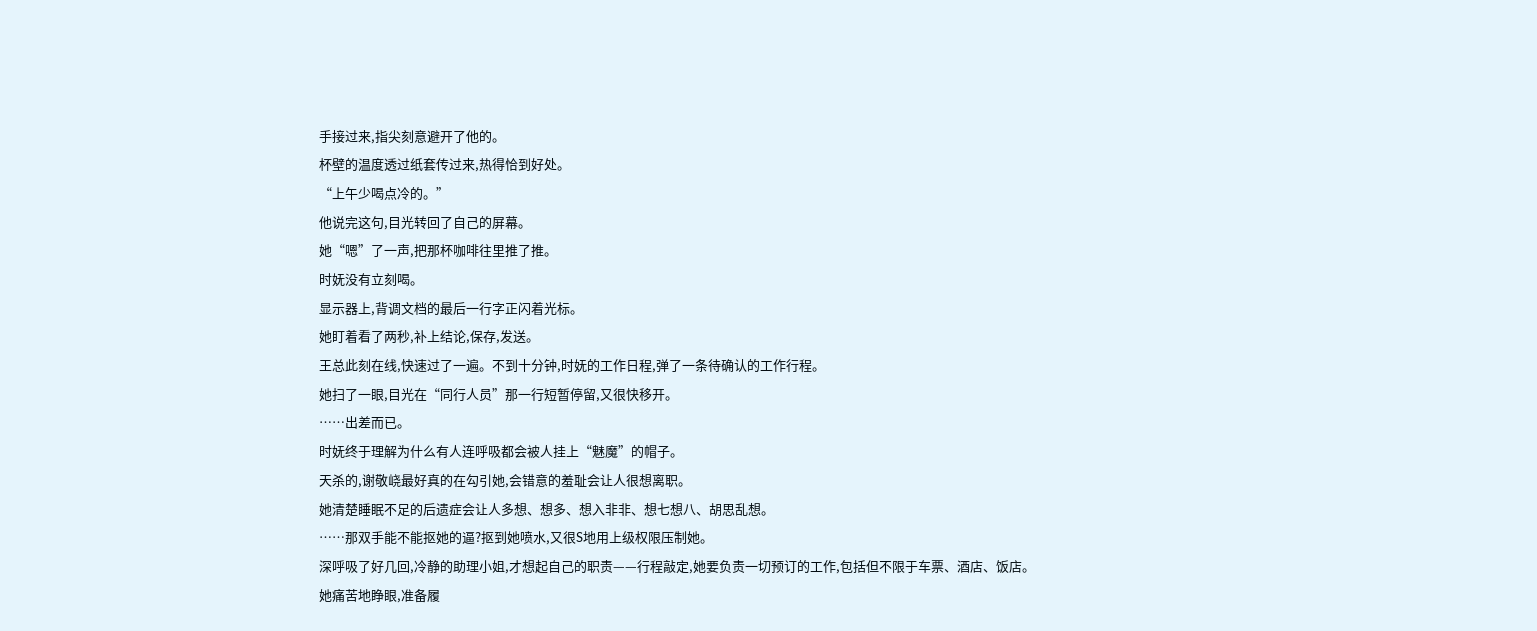手接过来,指尖刻意避开了他的。
杯壁的温度透过纸套传过来,热得恰到好处。
“上午少喝点冷的。”
他说完这句,目光转回了自己的屏幕。
她“嗯”了一声,把那杯咖啡往里推了推。
时妩没有立刻喝。
显示器上,背调文档的最后一行字正闪着光标。
她盯着看了两秒,补上结论,保存,发送。
王总此刻在线,快速过了一遍。不到十分钟,时妩的工作日程,弹了一条待确认的工作行程。
她扫了一眼,目光在“同行人员”那一行短暂停留,又很快移开。
……出差而已。
时妩终于理解为什么有人连呼吸都会被人挂上“魅魔”的帽子。
天杀的,谢敬峣最好真的在勾引她,会错意的羞耻会让人很想离职。
她清楚睡眠不足的后遗症会让人多想、想多、想入非非、想七想八、胡思乱想。
……那双手能不能抠她的逼?抠到她喷水,又很S地用上级权限压制她。
深呼吸了好几回,冷静的助理小姐,才想起自己的职责——行程敲定,她要负责一切预订的工作,包括但不限于车票、酒店、饭店。
她痛苦地睁眼,准备履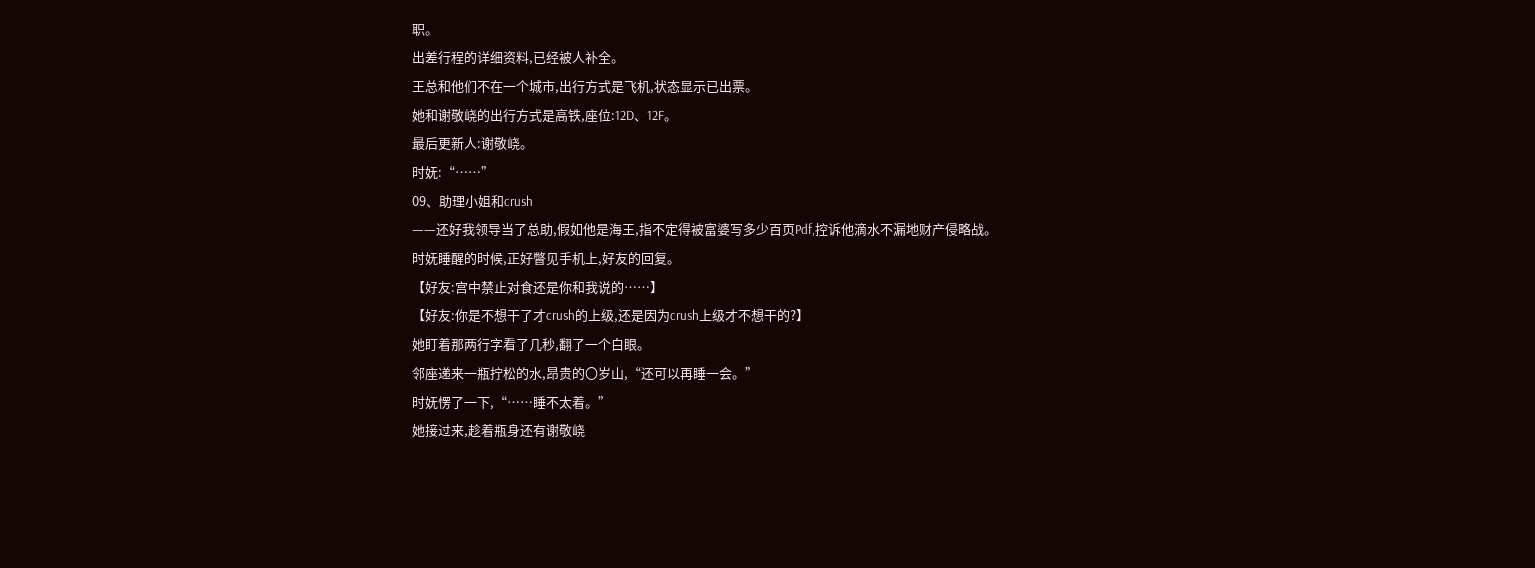职。
出差行程的详细资料,已经被人补全。
王总和他们不在一个城市,出行方式是飞机,状态显示已出票。
她和谢敬峣的出行方式是高铁,座位:12D、12F。
最后更新人:谢敬峣。
时妩:“……”
09、助理小姐和crush
——还好我领导当了总助,假如他是海王,指不定得被富婆写多少百页Pdf,控诉他滴水不漏地财产侵略战。
时妩睡醒的时候,正好瞥见手机上,好友的回复。
【好友:宫中禁止对食还是你和我说的……】
【好友:你是不想干了才crush的上级,还是因为crush上级才不想干的?】
她盯着那两行字看了几秒,翻了一个白眼。
邻座递来一瓶拧松的水,昂贵的〇岁山,“还可以再睡一会。”
时妩愣了一下,“……睡不太着。”
她接过来,趁着瓶身还有谢敬峣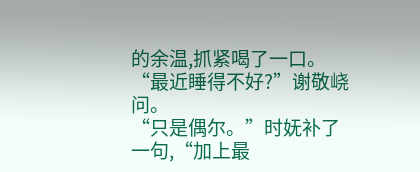的余温,抓紧喝了一口。
“最近睡得不好?”谢敬峣问。
“只是偶尔。”时妩补了一句,“加上最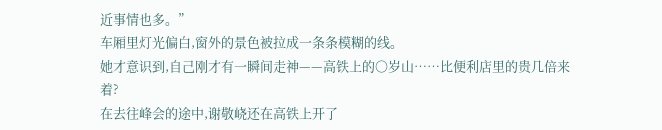近事情也多。”
车厢里灯光偏白,窗外的景色被拉成一条条模糊的线。
她才意识到,自己刚才有一瞬间走神——高铁上的〇岁山……比便利店里的贵几倍来着?
在去往峰会的途中,谢敬峣还在高铁上开了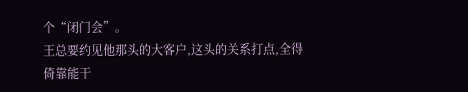个“闭门会”。
王总要约见他那头的大客户,这头的关系打点,全得倚靠能干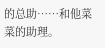的总助……和他菜菜的助理。